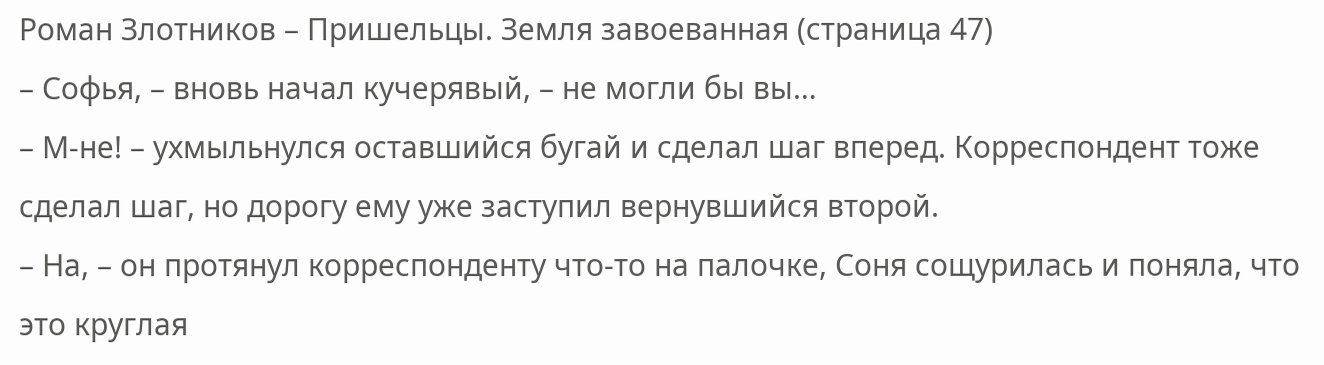Роман Злотников – Пришельцы. Земля завоеванная (страница 47)
– Софья, – вновь начал кучерявый, – не могли бы вы…
– М-не! – ухмыльнулся оставшийся бугай и сделал шаг вперед. Корреспондент тоже сделал шаг, но дорогу ему уже заступил вернувшийся второй.
– На, – он протянул корреспонденту что-то на палочке, Соня сощурилась и поняла, что это круглая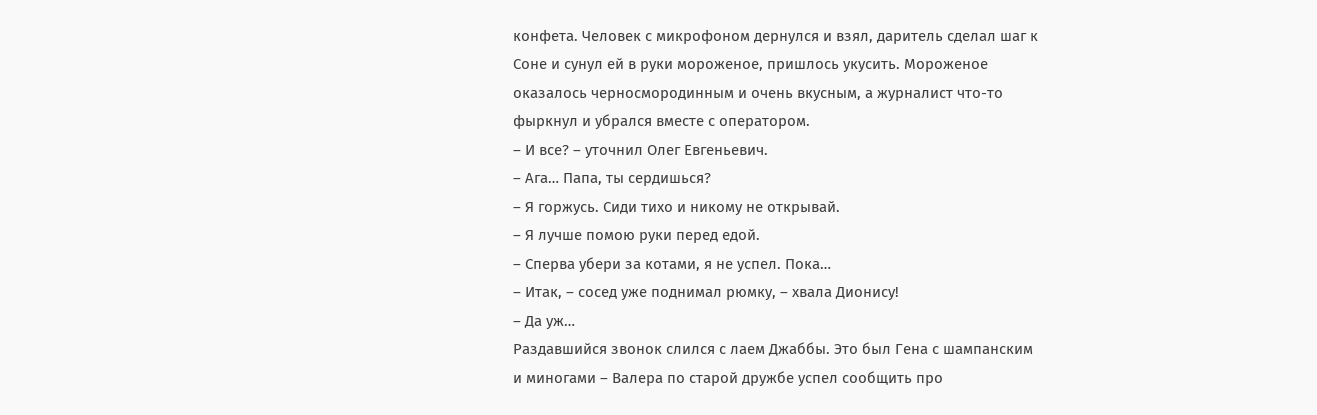конфета. Человек с микрофоном дернулся и взял, даритель сделал шаг к Соне и сунул ей в руки мороженое, пришлось укусить. Мороженое оказалось черносмородинным и очень вкусным, а журналист что-то фыркнул и убрался вместе с оператором.
– И все? – уточнил Олег Евгеньевич.
– Ага… Папа, ты сердишься?
– Я горжусь. Сиди тихо и никому не открывай.
– Я лучше помою руки перед едой.
– Сперва убери за котами, я не успел. Пока…
– Итак, – сосед уже поднимал рюмку, – хвала Дионису!
– Да уж…
Раздавшийся звонок слился с лаем Джаббы. Это был Гена с шампанским и миногами – Валера по старой дружбе успел сообщить про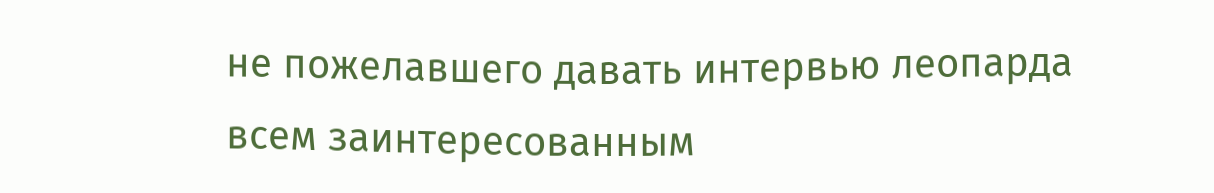не пожелавшего давать интервью леопарда всем заинтересованным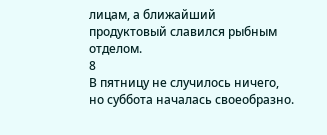лицам, а ближайший продуктовый славился рыбным отделом.
8
В пятницу не случилось ничего, но суббота началась своеобразно.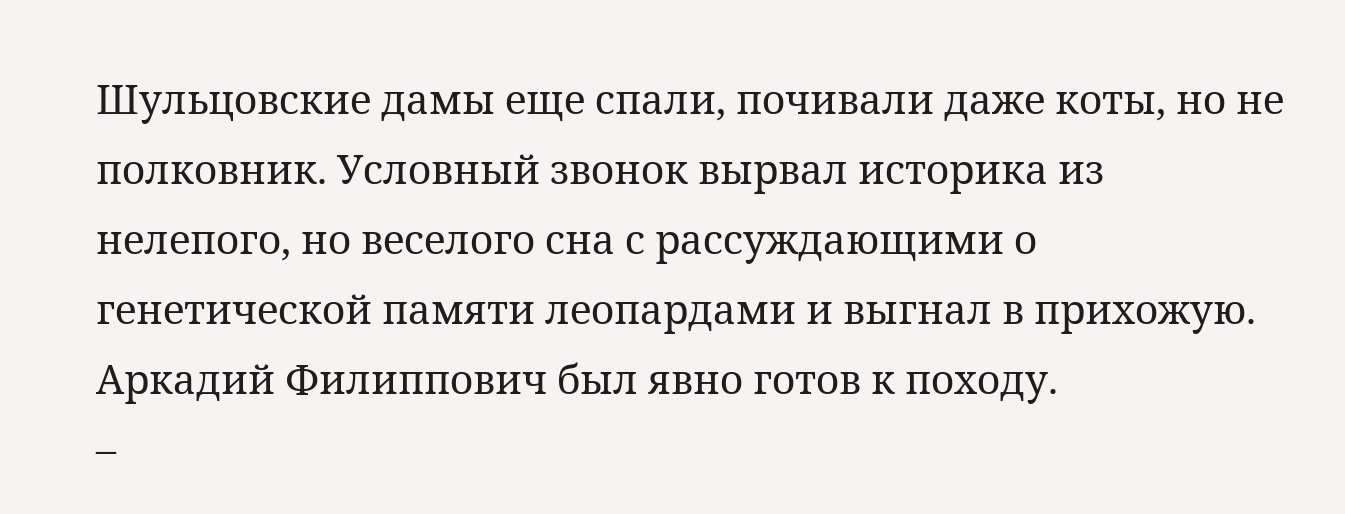Шульцовские дамы еще спали, почивали даже коты, но не полковник. Условный звонок вырвал историка из нелепого, но веселого сна с рассуждающими о генетической памяти леопардами и выгнал в прихожую. Аркадий Филиппович был явно готов к походу.
–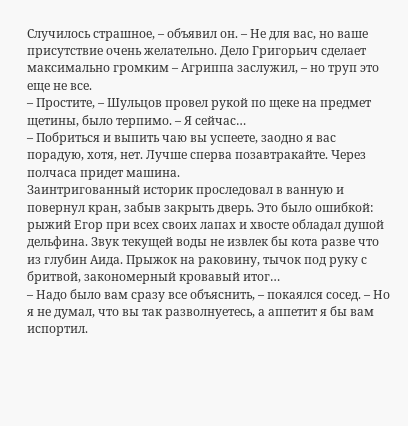Случилось страшное, – объявил он. – Не для вас, но ваше присутствие очень желательно. Дело Григорьич сделает максимально громким – Агриппа заслужил, – но труп это еще не все.
– Простите, – Шульцов провел рукой по щеке на предмет щетины, было терпимо. – Я сейчас…
– Побриться и выпить чаю вы успеете, заодно я вас порадую, хотя, нет. Лучше сперва позавтракайте. Через полчаса придет машина.
Заинтригованный историк проследовал в ванную и повернул кран, забыв закрыть дверь. Это было ошибкой: рыжий Егор при всех своих лапах и хвосте обладал душой дельфина. Звук текущей воды не извлек бы кота разве что из глубин Аида. Прыжок на раковину, тычок под руку с бритвой, закономерный кровавый итог…
– Надо было вам сразу все объяснить, – покаялся сосед. – Но я не думал, что вы так разволнуетесь, а аппетит я бы вам испортил.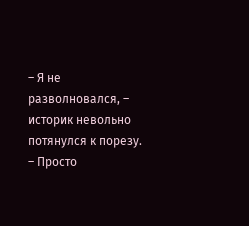– Я не разволновался, – историк невольно потянулся к порезу. – Просто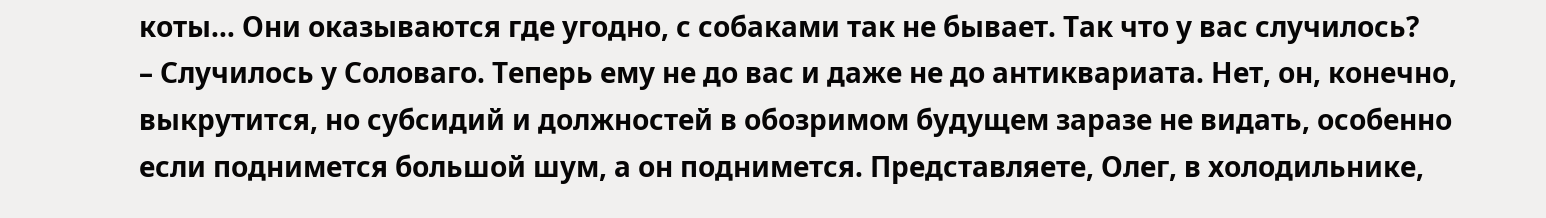коты… Они оказываются где угодно, с собаками так не бывает. Так что у вас случилось?
– Случилось у Соловаго. Теперь ему не до вас и даже не до антиквариата. Нет, он, конечно, выкрутится, но субсидий и должностей в обозримом будущем заразе не видать, особенно если поднимется большой шум, а он поднимется. Представляете, Олег, в холодильнике,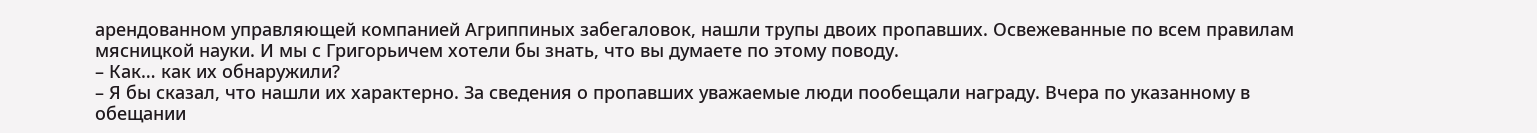арендованном управляющей компанией Агриппиных забегаловок, нашли трупы двоих пропавших. Освежеванные по всем правилам мясницкой науки. И мы с Григорьичем хотели бы знать, что вы думаете по этому поводу.
– Как… как их обнаружили?
– Я бы сказал, что нашли их характерно. За сведения о пропавших уважаемые люди пообещали награду. Вчера по указанному в обещании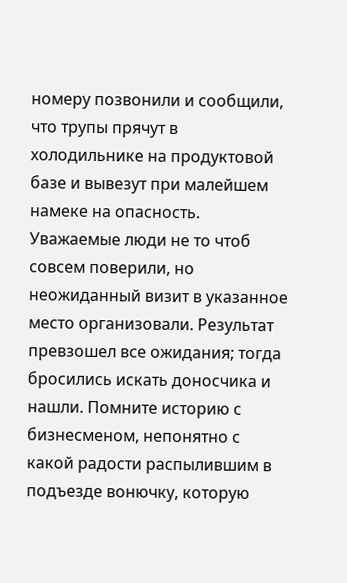номеру позвонили и сообщили, что трупы прячут в холодильнике на продуктовой базе и вывезут при малейшем намеке на опасность. Уважаемые люди не то чтоб совсем поверили, но неожиданный визит в указанное место организовали. Результат превзошел все ожидания; тогда бросились искать доносчика и нашли. Помните историю с бизнесменом, непонятно с какой радости распылившим в подъезде вонючку, которую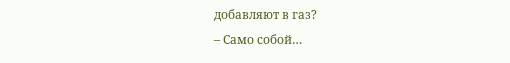добавляют в газ?
– Само собой…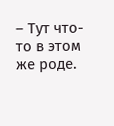– Тут что-то в этом же роде.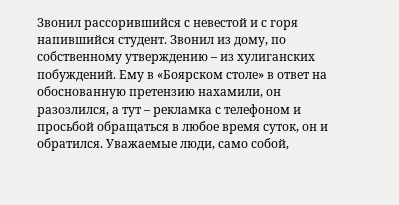Звонил рассорившийся с невестой и с горя напившийся студент. Звонил из дому, по собственному утверждению – из хулиганских побуждений. Ему в «Боярском столе» в ответ на обоснованную претензию нахамили, он разозлился, а тут – рекламка с телефоном и просьбой обращаться в любое время суток, он и обратился. Уважаемые люди, само собой,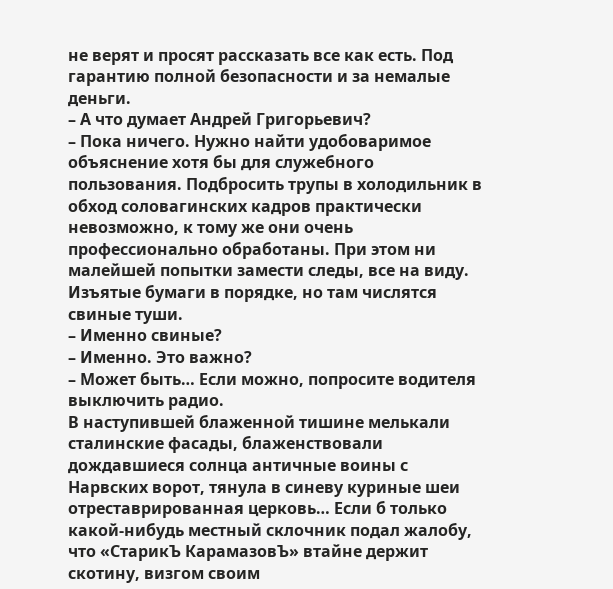не верят и просят рассказать все как есть. Под гарантию полной безопасности и за немалые деньги.
– А что думает Андрей Григорьевич?
– Пока ничего. Нужно найти удобоваримое объяснение хотя бы для служебного пользования. Подбросить трупы в холодильник в обход соловагинских кадров практически невозможно, к тому же они очень профессионально обработаны. При этом ни малейшей попытки замести следы, все на виду. Изъятые бумаги в порядке, но там числятся свиные туши.
– Именно свиные?
– Именно. Это важно?
– Может быть… Если можно, попросите водителя выключить радио.
В наступившей блаженной тишине мелькали сталинские фасады, блаженствовали дождавшиеся солнца античные воины с Нарвских ворот, тянула в синеву куриные шеи отреставрированная церковь… Если б только какой-нибудь местный склочник подал жалобу, что «СтарикЪ КарамазовЪ» втайне держит скотину, визгом своим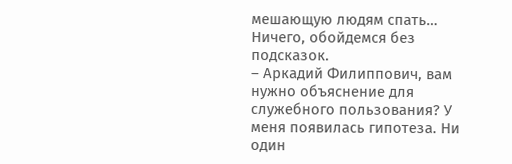мешающую людям спать… Ничего, обойдемся без подсказок.
– Аркадий Филиппович, вам нужно объяснение для служебного пользования? У меня появилась гипотеза. Ни один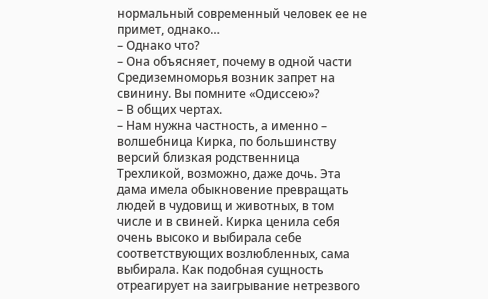нормальный современный человек ее не примет, однако…
– Однако что?
– Она объясняет, почему в одной части Средиземноморья возник запрет на свинину. Вы помните «Одиссею»?
– В общих чертах.
– Нам нужна частность, а именно – волшебница Кирка, по большинству версий близкая родственница Трехликой, возможно, даже дочь. Эта дама имела обыкновение превращать людей в чудовищ и животных, в том числе и в свиней. Кирка ценила себя очень высоко и выбирала себе соответствующих возлюбленных, сама выбирала. Как подобная сущность отреагирует на заигрывание нетрезвого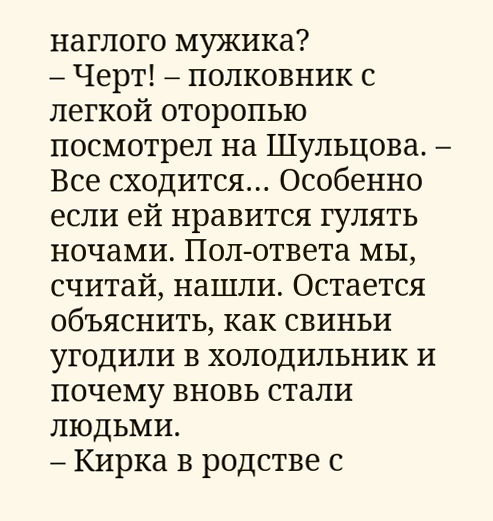наглого мужика?
– Черт! – полковник с легкой оторопью посмотрел на Шульцова. – Все сходится… Особенно если ей нравится гулять ночами. Пол-ответа мы, считай, нашли. Остается объяснить, как свиньи угодили в холодильник и почему вновь стали людьми.
– Кирка в родстве с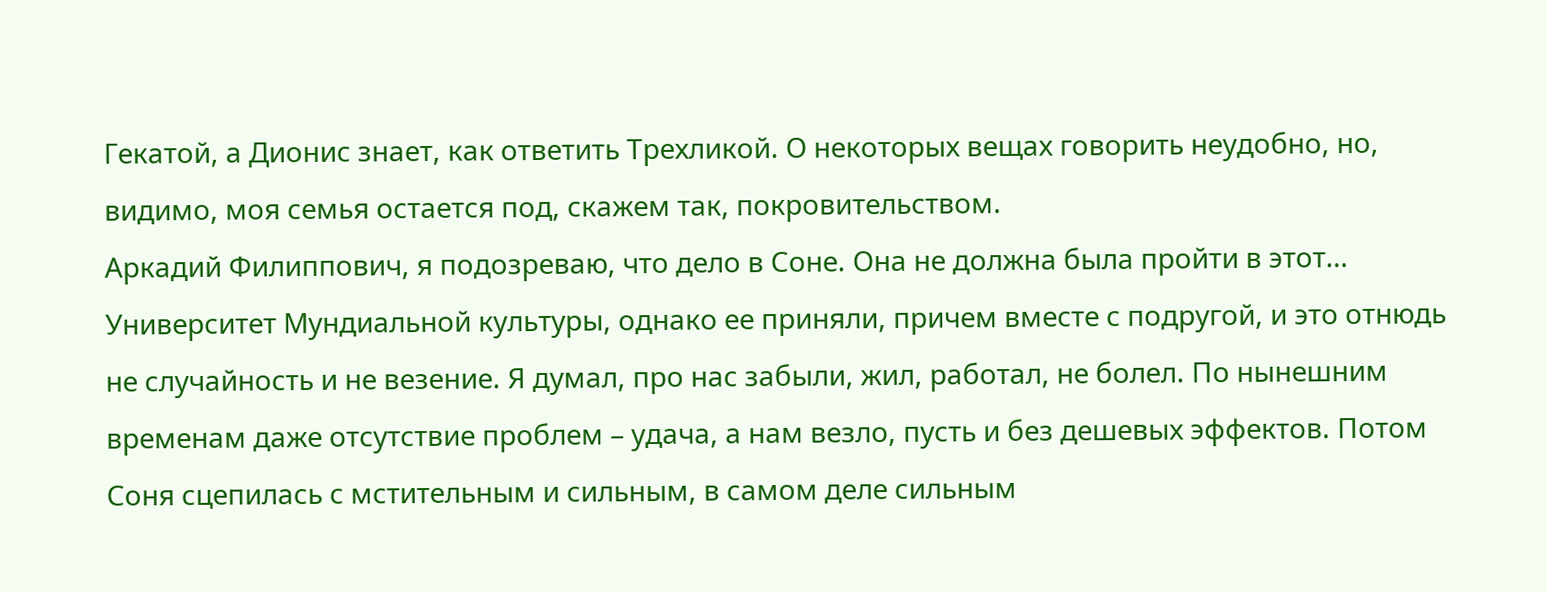Гекатой, а Дионис знает, как ответить Трехликой. О некоторых вещах говорить неудобно, но, видимо, моя семья остается под, скажем так, покровительством.
Аркадий Филиппович, я подозреваю, что дело в Соне. Она не должна была пройти в этот… Университет Мундиальной культуры, однако ее приняли, причем вместе с подругой, и это отнюдь не случайность и не везение. Я думал, про нас забыли, жил, работал, не болел. По нынешним временам даже отсутствие проблем – удача, а нам везло, пусть и без дешевых эффектов. Потом Соня сцепилась с мстительным и сильным, в самом деле сильным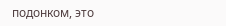подонком, это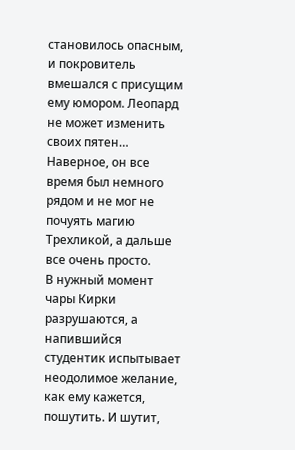становилось опасным, и покровитель вмешался с присущим ему юмором. Леопард не может изменить своих пятен… Наверное, он все время был немного рядом и не мог не почуять магию Трехликой, а дальше все очень просто.
В нужный момент чары Кирки разрушаются, а напившийся студентик испытывает неодолимое желание, как ему кажется, пошутить. И шутит,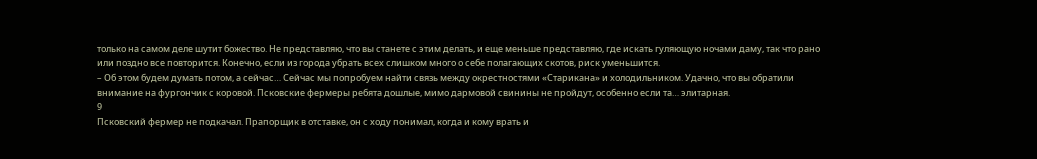только на самом деле шутит божество. Не представляю, что вы станете с этим делать, и еще меньше представляю, где искать гуляющую ночами даму, так что рано или поздно все повторится. Конечно, если из города убрать всех слишком много о себе полагающих скотов, риск уменьшится.
– Об этом будем думать потом, а сейчас… Сейчас мы попробуем найти связь между окрестностями «Старикана» и холодильником. Удачно, что вы обратили внимание на фургончик с коровой. Псковские фермеры ребята дошлые, мимо дармовой свинины не пройдут, особенно если та… элитарная.
9
Псковский фермер не подкачал. Прапорщик в отставке, он с ходу понимал, когда и кому врать и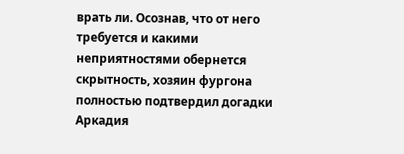врать ли. Осознав, что от него требуется и какими неприятностями обернется скрытность, хозяин фургона полностью подтвердил догадки Аркадия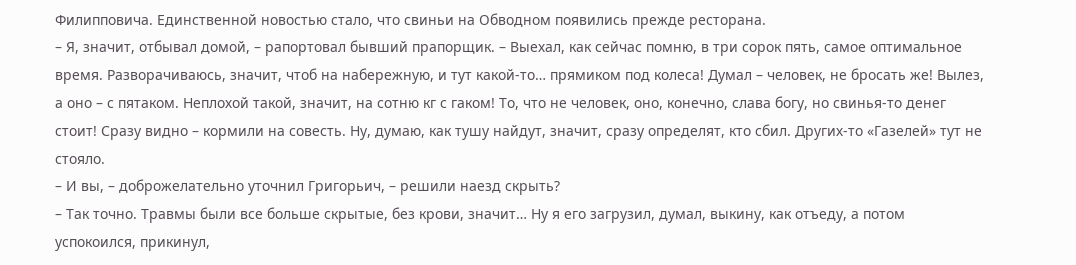Филипповича. Единственной новостью стало, что свиньи на Обводном появились прежде ресторана.
– Я, значит, отбывал домой, – рапортовал бывший прапорщик. – Выехал, как сейчас помню, в три сорок пять, самое оптимальное время. Разворачиваюсь, значит, чтоб на набережную, и тут какой-то… прямиком под колеса! Думал – человек, не бросать же! Вылез, а оно – с пятаком. Неплохой такой, значит, на сотню кг с гаком! То, что не человек, оно, конечно, слава богу, но свинья-то денег стоит! Сразу видно – кормили на совесть. Ну, думаю, как тушу найдут, значит, сразу определят, кто сбил. Других-то «Газелей» тут не стояло.
– И вы, – доброжелательно уточнил Григорьич, – решили наезд скрыть?
– Так точно. Травмы были все больше скрытые, без крови, значит… Ну я его загрузил, думал, выкину, как отъеду, а потом успокоился, прикинул,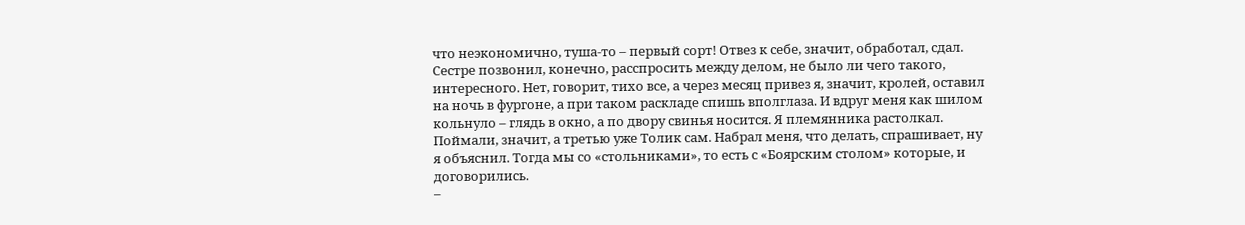что неэкономично, туша-то – первый сорт! Отвез к себе, значит, обработал, сдал. Сестре позвонил, конечно, расспросить между делом, не было ли чего такого, интересного. Нет, говорит, тихо все, а через месяц привез я, значит, кролей, оставил на ночь в фургоне, а при таком раскладе спишь вполглаза. И вдруг меня как шилом кольнуло – глядь в окно, а по двору свинья носится. Я племянника растолкал. Поймали, значит, а третью уже Толик сам. Набрал меня, что делать, спрашивает, ну я объяснил. Тогда мы со «стольниками», то есть с «Боярским столом» которые, и договорились.
–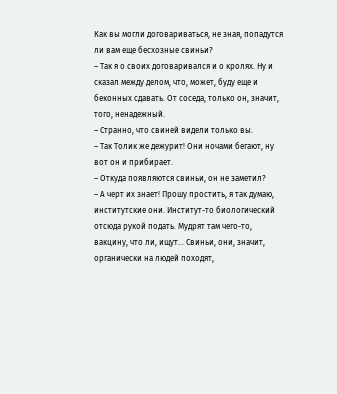Как вы могли договариваться, не зная, попадутся ли вам еще бесхозные свиньи?
– Так я о своих договаривался и о кролях. Ну и сказал между делом, что, может, буду еще и беконных сдавать. От соседа, только он, значит, того, ненадежный.
– Странно, что свиней видели только вы.
– Так Толик же дежурит! Они ночами бегают, ну вот он и прибирает.
– Откуда появляются свиньи, он не заметил?
– А черт их знает! Прошу простить, я так думаю, институтские они. Институт-то биологический отсюда рукой подать. Мудрят там чего-то, вакцину, что ли, ищут… Свиньи, они, значит, органически на людей походят,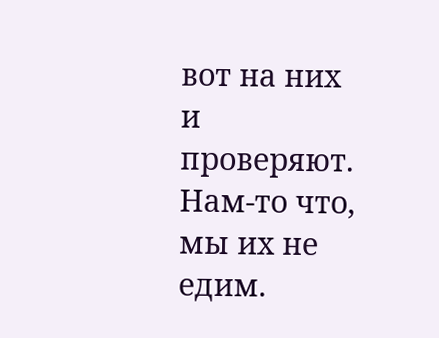вот на них и проверяют. Нам-то что, мы их не едим.